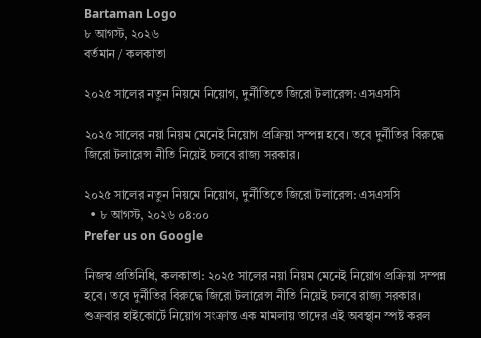Bartaman Logo
৮ আগস্ট, ২০২৬
বর্তমান / কলকাতা

২০২৫ সালের নতুন নিয়মে নিয়োগ, দুর্নীতিতে জিরো টলারেন্স: এসএসসি

২০২৫ সালের নয়া নিয়ম মেনেই নিয়োগ প্রক্রিয়া সম্পন্ন হবে। তবে দুর্নীতির বিরুদ্ধে জিরো টলারেন্স নীতি নিয়েই চলবে রাজ্য সরকার।

২০২৫ সালের নতুন নিয়মে নিয়োগ, দুর্নীতিতে জিরো টলারেন্স: এসএসসি
  • ৮ আগস্ট, ২০২৬ ০৪:০০
Prefer us on Google

নিজস্ব প্রতিনিধি, কলকাতা: ২০২৫ সালের নয়া নিয়ম মেনেই নিয়োগ প্রক্রিয়া সম্পন্ন হবে। তবে দুর্নীতির বিরুদ্ধে জিরো টলারেন্স নীতি নিয়েই চলবে রাজ্য সরকার। শুক্রবার হাইকোর্টে নিয়োগ সংক্রান্ত এক মামলায় তাদের এই অবস্থান স্পষ্ট করল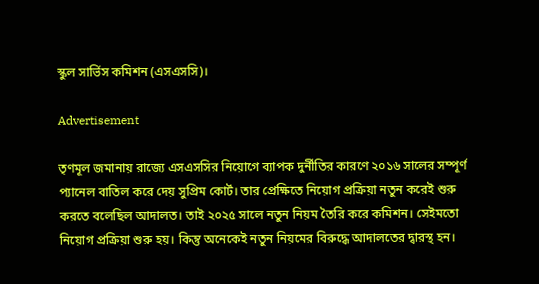স্কুল সার্ভিস কমিশন (এসএসসি)।

Advertisement

তৃণমূল জমানায় রাজ্যে এসএসসির নিয়োগে ব্যাপক দুর্নীতির কারণে ২০১৬ সালের সম্পূর্ণ প্যানেল বাতিল করে দেয় সুপ্রিম কোর্ট। তার প্রেক্ষিতে নিয়োগ প্রক্রিয়া নতুন করেই শুরু করতে বলেছিল আদালত। তাই ২০২৫ সালে নতুন নিয়ম তৈরি করে কমিশন। সেইমতো নিয়োগ প্রক্রিয়া শুরু হয়। কিন্তু অনেকেই নতুন নিয়মের বিরুদ্ধে আদালতের দ্বারস্থ হন।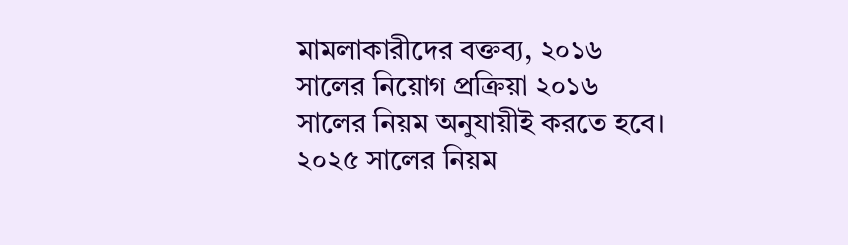মামলাকারীদের বক্তব্য, ২০১৬ সালের নিয়োগ প্রক্রিয়া ২০১৬ সালের নিয়ম অনুযায়ীই করতে হবে। ২০২৫ সালের নিয়ম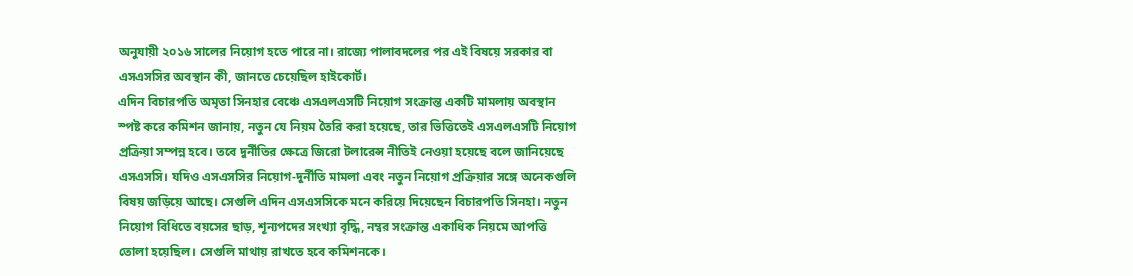অনুযায়ী ২০১৬ সালের নিয়োগ হতে পারে না। রাজ্যে পালাবদলের পর এই বিষয়ে সরকার বা এসএসসির অবস্থান কী, জানতে চেয়েছিল হাইকোর্ট।
এদিন বিচারপতি অমৃতা সিনহার বেঞ্চে এসএলএসটি নিয়োগ সংক্রান্ত একটি মামলায় অবস্থান স্পষ্ট করে কমিশন জানায়, নতুন যে নিয়ম তৈরি করা হয়েছে, তার ভিত্তিতেই এসএলএসটি নিয়োগ প্রক্রিয়া সম্পন্ন হবে। তবে দুর্নীতির ক্ষেত্রে জিরো টলারেন্স নীতিই নেওয়া হয়েছে বলে জানিয়েছে এসএসসি। যদিও এসএসসির নিয়োগ-দুর্নীতি মামলা এবং নতুন নিয়োগ প্রক্রিয়ার সঙ্গে অনেকগুলি বিষয় জড়িয়ে আছে। সেগুলি এদিন এসএসসিকে মনে করিয়ে দিয়েছেন বিচারপতি সিনহা। নতুন নিয়োগ বিধিতে বয়সের ছাড়, শূন্যপদের সংখ্যা বৃদ্ধি, নম্বর সংক্রান্ত একাধিক নিয়মে আপত্তি তোলা হয়েছিল। সেগুলি মাথায় রাখতে হবে কমিশনকে।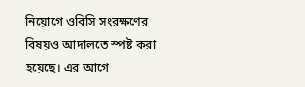নিয়োগে ওবিসি সংরক্ষণের বিষয়ও আদালতে স্পষ্ট করা হয়েছে। এর আগে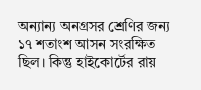অন্যান্য অনগ্রসর শ্রেণির জন্য ১৭ শতাংশ আসন সংরক্ষিত ছিল। কিন্তু হাইকোর্টের রায়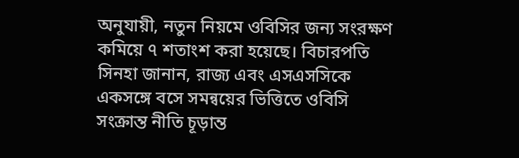অনুযায়ী, নতুন নিয়মে ওবিসির জন্য সংরক্ষণ কমিয়ে ৭ শতাংশ করা হয়েছে। বিচারপতি সিনহা জানান, রাজ্য এবং এসএসসিকে একসঙ্গে বসে সমন্বয়ের ভিত্তিতে ওবিসি সংক্রান্ত নীতি চূড়ান্ত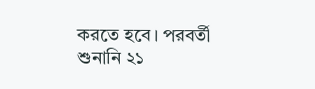করতে হবে। পরবর্তী শুনানি ২১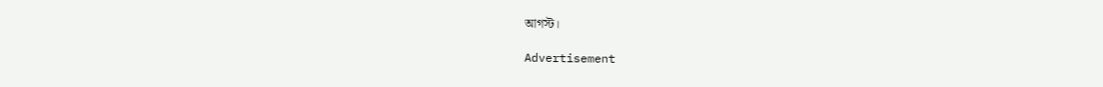আগস্ট।

Advertisement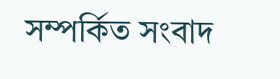সম্পর্কিত সংবাদ